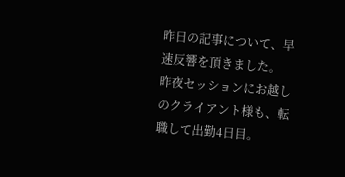昨日の記事について、早速反響を頂きました。
昨夜セッションにお越しのクライアント様も、転職して出勤4日目。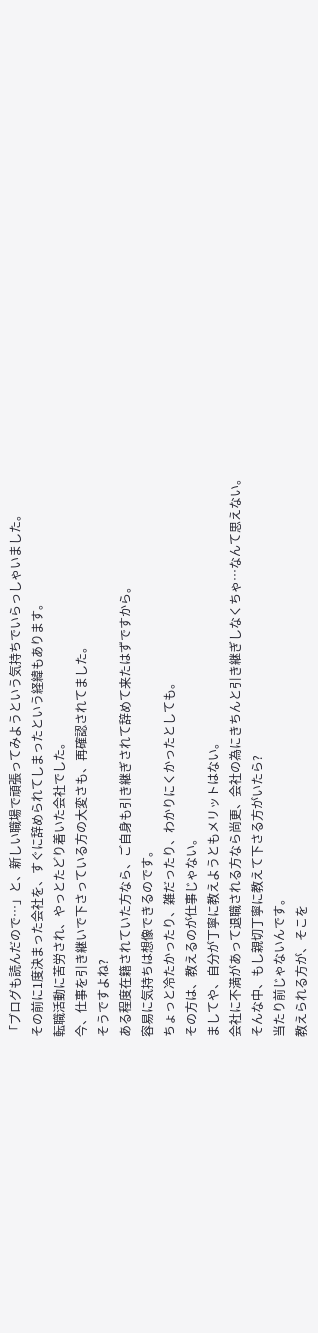「ブログも読んだので…」と、新しい職場で頑張ってみようという気持ちでいらっしゃいました。
その前に1度決まった会社を、すぐに辞められてしまったという経緯もあります。
転職活動に苦労され、やっとたどり着いた会社でした。
今、仕事を引き継いで下さっている方の大変さも、再確認されてました。
そうですよね?
ある程度在籍されていた方なら、ご自身も引き継ぎされて辞めて来たはずですから。
容易に気持ちは想像できるのです。
ちょっと冷たかったり、雑だったり、わかりにくかったとしても。
その方は、教えるのが仕事じゃない。
ましてや、自分が丁寧に教えようともメリットはない。
会社に不満があって退職される方なら尚更、会社の為にきちんと引き継ぎしなくちゃ…なんて思えない。
そんな中、もし親切丁寧に教えて下さる方がいたら?
当たり前じゃないんです。
教えられる方が、そこを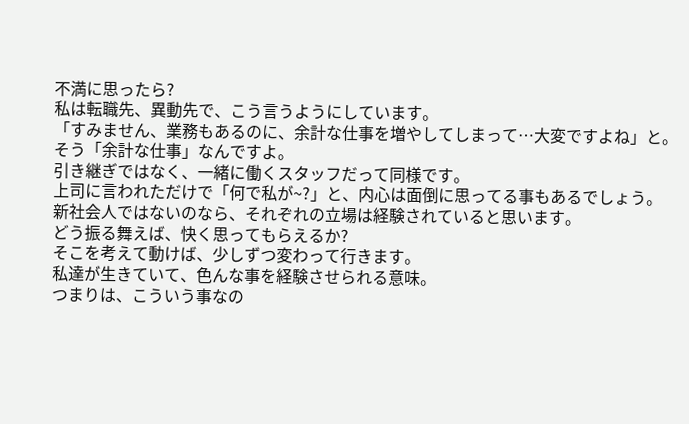不満に思ったら?
私は転職先、異動先で、こう言うようにしています。
「すみません、業務もあるのに、余計な仕事を増やしてしまって…大変ですよね」と。
そう「余計な仕事」なんですよ。
引き継ぎではなく、一緒に働くスタッフだって同様です。
上司に言われただけで「何で私が~?」と、内心は面倒に思ってる事もあるでしょう。
新社会人ではないのなら、それぞれの立場は経験されていると思います。
どう振る舞えば、快く思ってもらえるか?
そこを考えて動けば、少しずつ変わって行きます。
私達が生きていて、色んな事を経験させられる意味。
つまりは、こういう事なの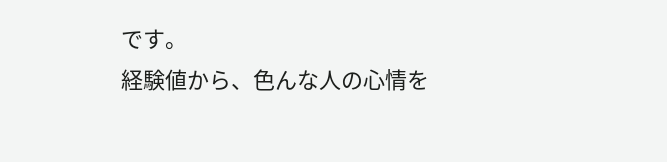です。
経験値から、色んな人の心情を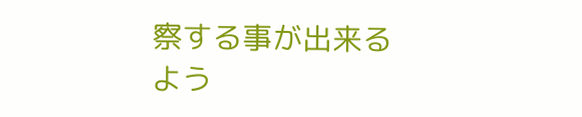察する事が出来るよう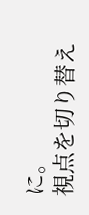に。
視点を切り替え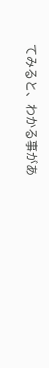てみると、わかる事があ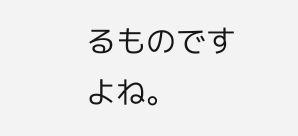るものですよね。